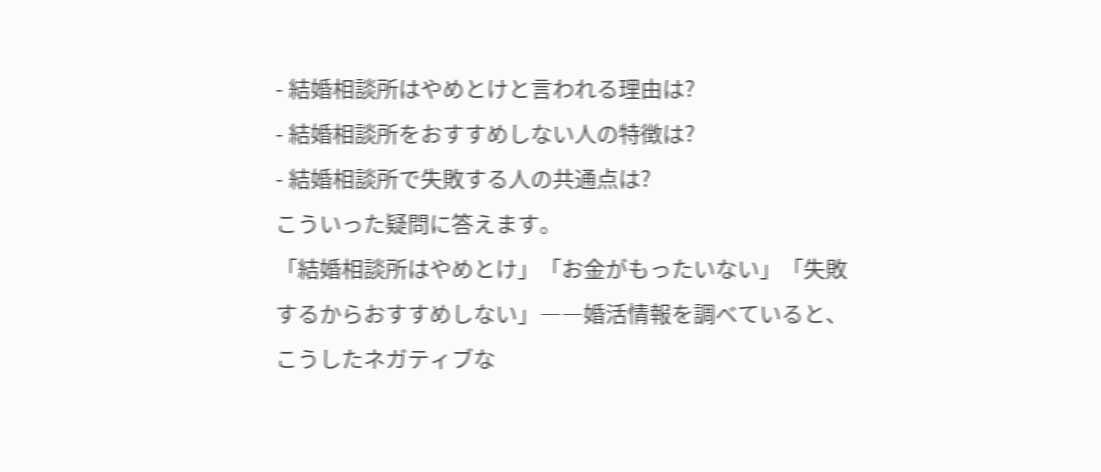- 結婚相談所はやめとけと言われる理由は?
- 結婚相談所をおすすめしない人の特徴は?
- 結婚相談所で失敗する人の共通点は?
こういった疑問に答えます。
「結婚相談所はやめとけ」「お金がもったいない」「失敗するからおすすめしない」――婚活情報を調べていると、こうしたネガティブな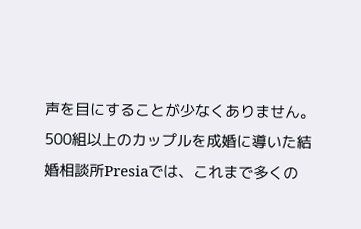声を目にすることが少なくありません。
500組以上のカップルを成婚に導いた結婚相談所Presiaでは、これまで多くの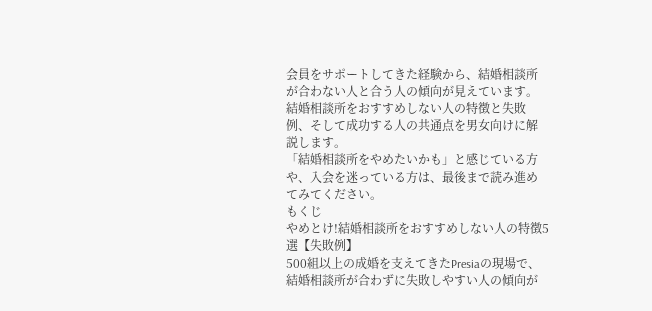会員をサポートしてきた経験から、結婚相談所が合わない人と合う人の傾向が見えています。結婚相談所をおすすめしない人の特徴と失敗例、そして成功する人の共通点を男女向けに解説します。
「結婚相談所をやめたいかも」と感じている方や、入会を迷っている方は、最後まで読み進めてみてください。
もくじ
やめとけ!結婚相談所をおすすめしない人の特徴5選【失敗例】
500組以上の成婚を支えてきたPresiaの現場で、結婚相談所が合わずに失敗しやすい人の傾向が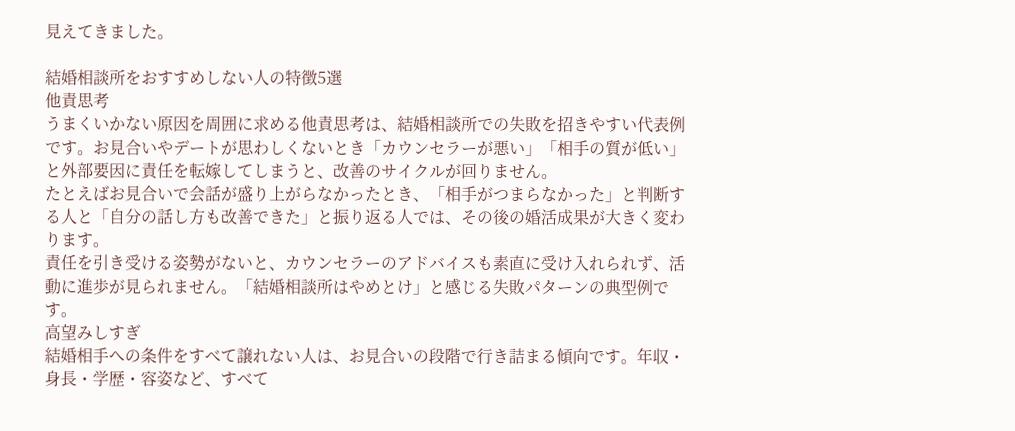見えてきました。

結婚相談所をおすすめしない人の特徴5選
他責思考
うまくいかない原因を周囲に求める他責思考は、結婚相談所での失敗を招きやすい代表例です。お見合いやデートが思わしくないとき「カウンセラーが悪い」「相手の質が低い」と外部要因に責任を転嫁してしまうと、改善のサイクルが回りません。
たとえばお見合いで会話が盛り上がらなかったとき、「相手がつまらなかった」と判断する人と「自分の話し方も改善できた」と振り返る人では、その後の婚活成果が大きく変わります。
責任を引き受ける姿勢がないと、カウンセラーのアドバイスも素直に受け入れられず、活動に進歩が見られません。「結婚相談所はやめとけ」と感じる失敗パターンの典型例です。
高望みしすぎ
結婚相手への条件をすべて譲れない人は、お見合いの段階で行き詰まる傾向です。年収・身長・学歴・容姿など、すべて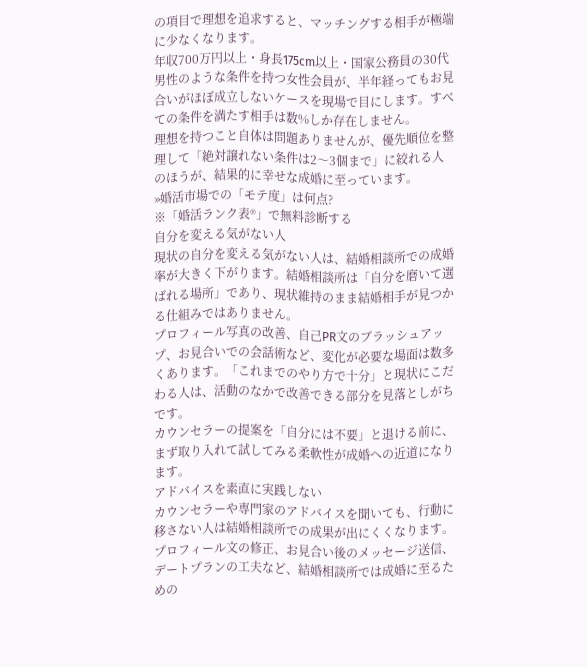の項目で理想を追求すると、マッチングする相手が極端に少なくなります。
年収700万円以上・身長175cm以上・国家公務員の30代男性のような条件を持つ女性会員が、半年経ってもお見合いがほぼ成立しないケースを現場で目にします。すべての条件を満たす相手は数%しか存在しません。
理想を持つこと自体は問題ありませんが、優先順位を整理して「絶対譲れない条件は2〜3個まで」に絞れる人のほうが、結果的に幸せな成婚に至っています。
»婚活市場での「モテ度」は何点?
※「婚活ランク表®」で無料診断する
自分を変える気がない人
現状の自分を変える気がない人は、結婚相談所での成婚率が大きく下がります。結婚相談所は「自分を磨いて選ばれる場所」であり、現状維持のまま結婚相手が見つかる仕組みではありません。
プロフィール写真の改善、自己PR文のブラッシュアップ、お見合いでの会話術など、変化が必要な場面は数多くあります。「これまでのやり方で十分」と現状にこだわる人は、活動のなかで改善できる部分を見落としがちです。
カウンセラーの提案を「自分には不要」と退ける前に、まず取り入れて試してみる柔軟性が成婚への近道になります。
アドバイスを素直に実践しない
カウンセラーや専門家のアドバイスを聞いても、行動に移さない人は結婚相談所での成果が出にくくなります。
プロフィール文の修正、お見合い後のメッセージ送信、デートプランの工夫など、結婚相談所では成婚に至るための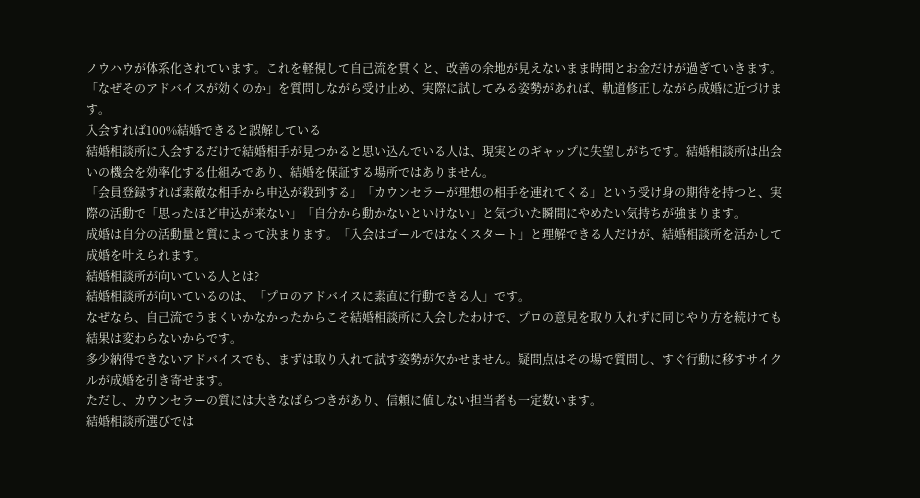ノウハウが体系化されています。これを軽視して自己流を貫くと、改善の余地が見えないまま時間とお金だけが過ぎていきます。
「なぜそのアドバイスが効くのか」を質問しながら受け止め、実際に試してみる姿勢があれば、軌道修正しながら成婚に近づけます。
入会すれば100%結婚できると誤解している
結婚相談所に入会するだけで結婚相手が見つかると思い込んでいる人は、現実とのギャップに失望しがちです。結婚相談所は出会いの機会を効率化する仕組みであり、結婚を保証する場所ではありません。
「会員登録すれば素敵な相手から申込が殺到する」「カウンセラーが理想の相手を連れてくる」という受け身の期待を持つと、実際の活動で「思ったほど申込が来ない」「自分から動かないといけない」と気づいた瞬間にやめたい気持ちが強まります。
成婚は自分の活動量と質によって決まります。「入会はゴールではなくスタート」と理解できる人だけが、結婚相談所を活かして成婚を叶えられます。
結婚相談所が向いている人とは?
結婚相談所が向いているのは、「プロのアドバイスに素直に行動できる人」です。
なぜなら、自己流でうまくいかなかったからこそ結婚相談所に入会したわけで、プロの意見を取り入れずに同じやり方を続けても結果は変わらないからです。
多少納得できないアドバイスでも、まずは取り入れて試す姿勢が欠かせません。疑問点はその場で質問し、すぐ行動に移すサイクルが成婚を引き寄せます。
ただし、カウンセラーの質には大きなばらつきがあり、信頼に値しない担当者も一定数います。
結婚相談所選びでは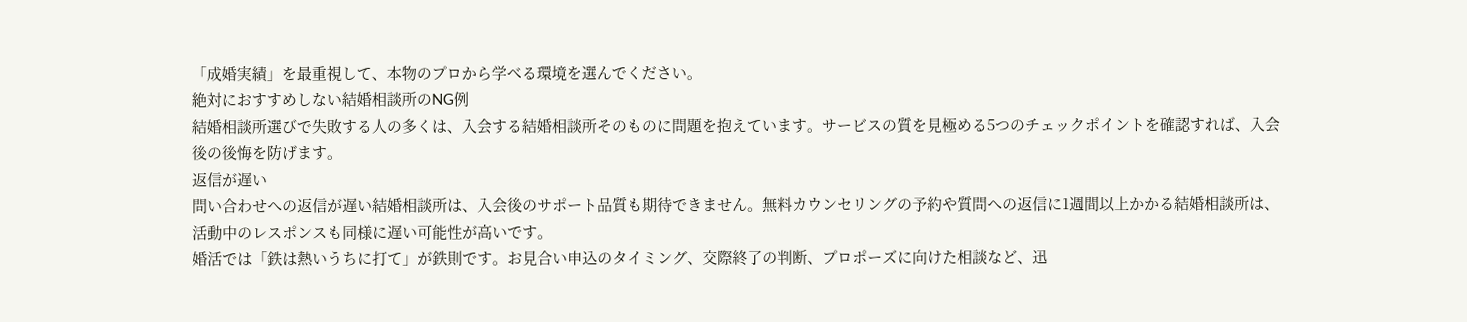「成婚実績」を最重視して、本物のプロから学べる環境を選んでください。
絶対におすすめしない結婚相談所のNG例
結婚相談所選びで失敗する人の多くは、入会する結婚相談所そのものに問題を抱えています。サービスの質を見極める5つのチェックポイントを確認すれば、入会後の後悔を防げます。
返信が遅い
問い合わせへの返信が遅い結婚相談所は、入会後のサポート品質も期待できません。無料カウンセリングの予約や質問への返信に1週間以上かかる結婚相談所は、活動中のレスポンスも同様に遅い可能性が高いです。
婚活では「鉄は熱いうちに打て」が鉄則です。お見合い申込のタイミング、交際終了の判断、プロポーズに向けた相談など、迅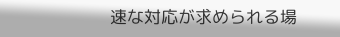速な対応が求められる場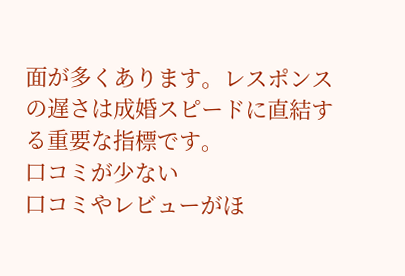面が多くあります。レスポンスの遅さは成婚スピードに直結する重要な指標です。
口コミが少ない
口コミやレビューがほ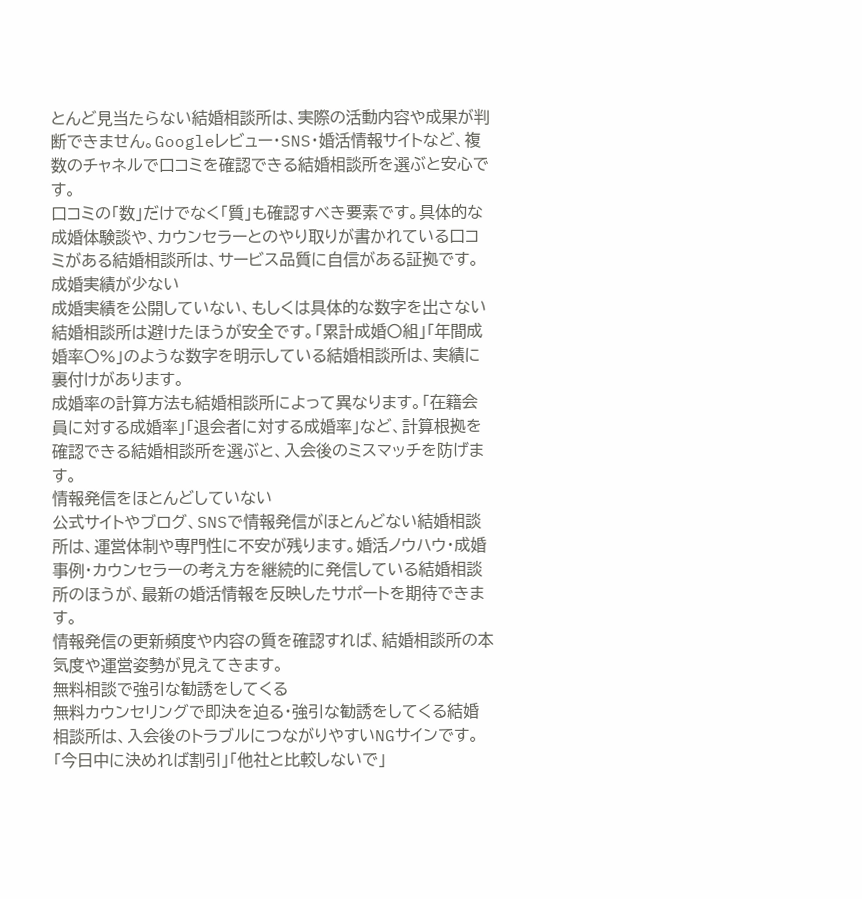とんど見当たらない結婚相談所は、実際の活動内容や成果が判断できません。Googleレビュー・SNS・婚活情報サイトなど、複数のチャネルで口コミを確認できる結婚相談所を選ぶと安心です。
口コミの「数」だけでなく「質」も確認すべき要素です。具体的な成婚体験談や、カウンセラーとのやり取りが書かれている口コミがある結婚相談所は、サービス品質に自信がある証拠です。
成婚実績が少ない
成婚実績を公開していない、もしくは具体的な数字を出さない結婚相談所は避けたほうが安全です。「累計成婚〇組」「年間成婚率〇%」のような数字を明示している結婚相談所は、実績に裏付けがあります。
成婚率の計算方法も結婚相談所によって異なります。「在籍会員に対する成婚率」「退会者に対する成婚率」など、計算根拠を確認できる結婚相談所を選ぶと、入会後のミスマッチを防げます。
情報発信をほとんどしていない
公式サイトやブログ、SNSで情報発信がほとんどない結婚相談所は、運営体制や専門性に不安が残ります。婚活ノウハウ・成婚事例・カウンセラーの考え方を継続的に発信している結婚相談所のほうが、最新の婚活情報を反映したサポートを期待できます。
情報発信の更新頻度や内容の質を確認すれば、結婚相談所の本気度や運営姿勢が見えてきます。
無料相談で強引な勧誘をしてくる
無料カウンセリングで即決を迫る・強引な勧誘をしてくる結婚相談所は、入会後のトラブルにつながりやすいNGサインです。「今日中に決めれば割引」「他社と比較しないで」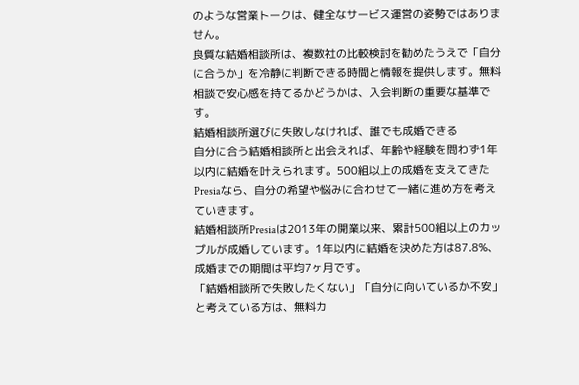のような営業トークは、健全なサービス運営の姿勢ではありません。
良質な結婚相談所は、複数社の比較検討を勧めたうえで「自分に合うか」を冷静に判断できる時間と情報を提供します。無料相談で安心感を持てるかどうかは、入会判断の重要な基準です。
結婚相談所選びに失敗しなければ、誰でも成婚できる
自分に合う結婚相談所と出会えれば、年齢や経験を問わず1年以内に結婚を叶えられます。500組以上の成婚を支えてきたPresiaなら、自分の希望や悩みに合わせて一緒に進め方を考えていきます。
結婚相談所Presiaは2013年の開業以来、累計500組以上のカップルが成婚しています。1年以内に結婚を決めた方は87.8%、成婚までの期間は平均7ヶ月です。
「結婚相談所で失敗したくない」「自分に向いているか不安」と考えている方は、無料カ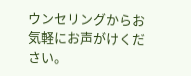ウンセリングからお気軽にお声がけください。